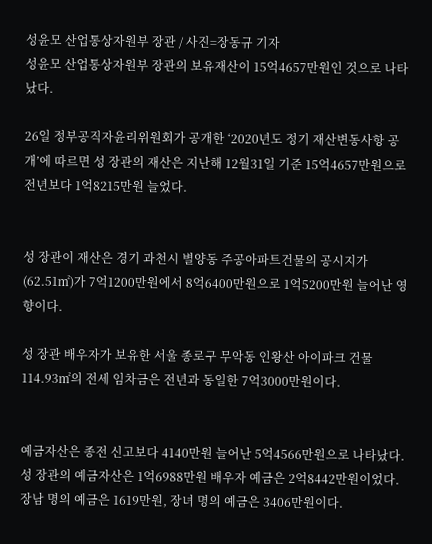성윤모 산업통상자원부 장관 / 사진=장동규 기자
성윤모 산업통상자원부 장관의 보유재산이 15억4657만원인 것으로 나타났다.

26일 정부공직자윤리위원회가 공개한 ‘2020년도 정기 재산변동사항 공개’에 따르면 성 장관의 재산은 지난해 12월31일 기준 15억4657만원으로 전년보다 1억8215만원 늘었다.


성 장관이 재산은 경기 과천시 별양동 주공아파트건물의 공시지가(62.51㎡)가 7억1200만원에서 8억6400만원으로 1억5200만원 늘어난 영향이다.

성 장관 배우자가 보유한 서울 종로구 무악동 인왕산 아이파크 건물 114.93㎡의 전세 임차금은 전년과 동일한 7억3000만원이다.


예금자산은 종전 신고보다 4140만원 늘어난 5억4566만원으로 나타났다. 성 장관의 예금자산은 1억6988만원 배우자 예금은 2억8442만원이었다. 장남 명의 예금은 1619만원, 장녀 명의 예금은 3406만원이다.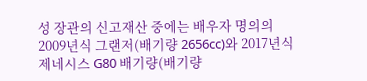성 장관의 신고재산 중에는 배우자 명의의 2009년식 그랜저(배기량 2656cc)와 2017년식 제네시스 G80 배기량(배기량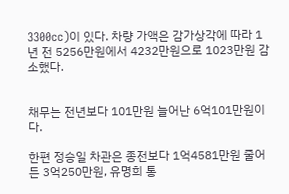3300cc)이 있다. 차량 가액은 감가상각에 따라 1년 전 5256만원에서 4232만원으로 1023만원 감소했다.


채무는 전년보다 101만원 늘어난 6억101만원이다.

한편 정승일 차관은 종전보다 1억4581만원 줄어든 3억250만원, 유명희 통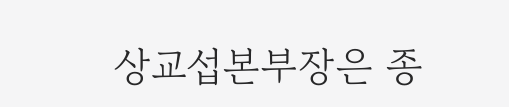상교섭본부장은 종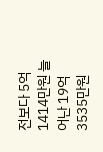전보다 5억1414만원 늘어난 19억3535만원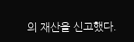의 재산을 신고했다.